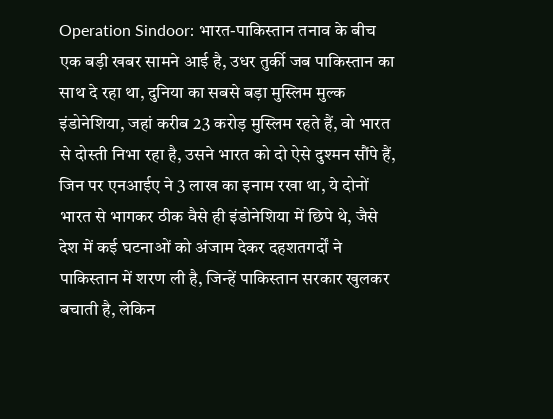Operation Sindoor: भारत-पाकिस्तान तनाव के बीच एक बड़ी खबर सामने आई है, उधर तुर्की जब पाकिस्तान का साथ दे रहा था, दुनिया का सबसे बड़ा मुस्लिम मुल्क इंडोनेशिया, जहां करीब 23 करोड़ मुस्लिम रहते हैं, वो भारत से दोस्ती निभा रहा है, उसने भारत को दो ऐसे दुश्मन सौंपे हैं, जिन पर एनआईए ने 3 लाख का इनाम रखा था, ये दोनों भारत से भागकर ठीक वैसे ही इंडोनेशिया में छिपे थे, जैसे देश में कई घटनाओं को अंजाम देकर दहशतगर्दों ने पाकिस्तान में शरण ली है, जिन्हें पाकिस्तान सरकार खुलकर बचाती है, लेकिन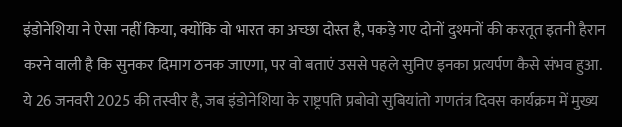इंडोनेशिया ने ऐसा नहीं किया, क्योंकि वो भारत का अच्छा दोस्त है, पकड़े गए दोनों दुश्मनों की करतूत इतनी हैरान करने वाली है कि सुनकर दिमाग ठनक जाएगा, पर वो बताएं उससे पहले सुनिए इनका प्रत्यर्पण कैसे संभव हुआ.
ये 26 जनवरी 2025 की तस्वीर है, जब इंडोनेशिया के राष्ट्रपति प्रबोवो सुबियांतो गणतंत्र दिवस कार्यक्रम में मुख्य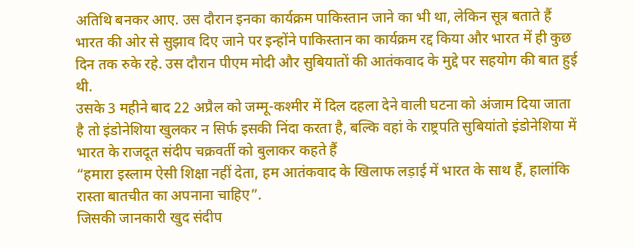अतिथि बनकर आए. उस दौरान इनका कार्यक्रम पाकिस्तान जाने का भी था, लेकिन सूत्र बताते हैं भारत की ओर से सुझाव दिए जाने पर इन्होंने पाकिस्तान का कार्यक्रम रद्द किया और भारत में ही कुछ दिन तक रुके रहे. उस दौरान पीएम मोदी और सुबियातों की आतंकवाद के मुद्दे पर सहयोग की बात हुई थी.
उसके 3 महीने बाद 22 अप्रैल को जम्मू-कश्मीर में दिल दहला देने वाली घटना को अंजाम दिया जाता है तो इंडोनेशिया खुलकर न सिर्फ इसकी निंदा करता है, बल्कि वहां के राष्ट्रपति सुबियांतो इंडोनेशिया में भारत के राजदूत संदीप चक्रवर्ती को बुलाकर कहते हैं
“हमारा इस्लाम ऐसी शिक्षा नहीं देता, हम आतंकवाद के खिलाफ लड़ाई में भारत के साथ हैं, हालांकि रास्ता बातचीत का अपनाना चाहिए”.
जिसकी जानकारी खुद संदीप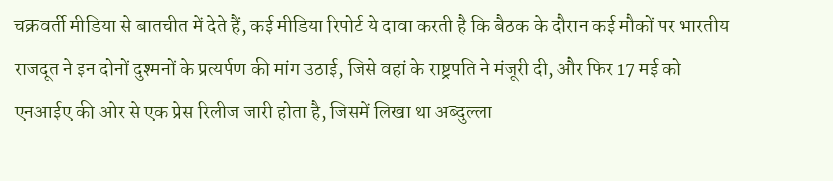चक्रवर्ती मीडिया से बातचीत में देते हैं, कई मीडिया रिपोर्ट ये दावा करती है कि बैठक के दौरान कई मौकों पर भारतीय राजदूत ने इन दोनों दुश्मनों के प्रत्यर्पण की मांग उठाई, जिसे वहां के राष्ट्रपति ने मंजूरी दी, और फिर 17 मई को एनआईए की ओर से एक प्रेस रिलीज जारी होता है, जिसमें लिखा था अब्दुल्ला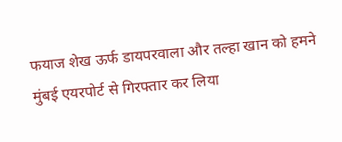फयाज शेख ऊर्फ डायपरवाला और तल्हा खान को हमने मुंबई एयरपोर्ट से गिरफ्तार कर लिया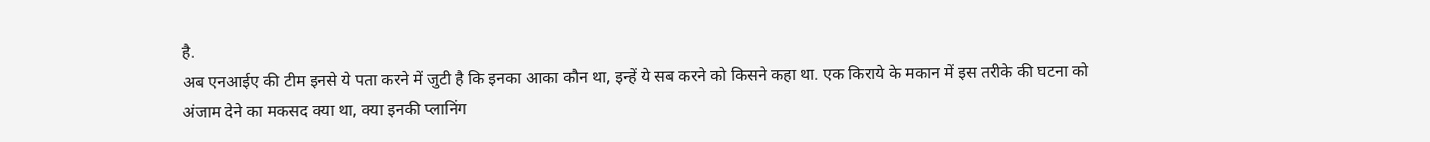है.
अब एनआईए की टीम इनसे ये पता करने में जुटी है कि इनका आका कौन था, इन्हें ये सब करने को किसने कहा था. एक किराये के मकान में इस तरीके की घटना को अंजाम देने का मकसद क्या था, क्या इनकी प्लानिंग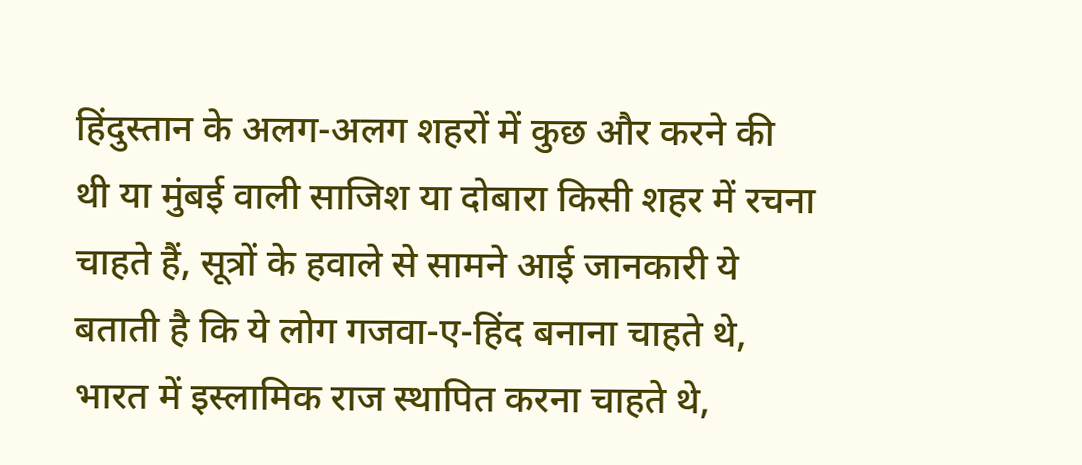हिंदुस्तान के अलग-अलग शहरों में कुछ और करने की थी या मुंबई वाली साजिश या दोबारा किसी शहर में रचना चाहते हैं, सूत्रों के हवाले से सामने आई जानकारी ये बताती है कि ये लोग गजवा-ए-हिंद बनाना चाहते थे, भारत में इस्लामिक राज स्थापित करना चाहते थे,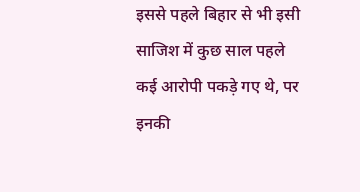इससे पहले बिहार से भी इसी साजिश में कुछ साल पहले कई आरोपी पकड़े गए थे, पर इनकी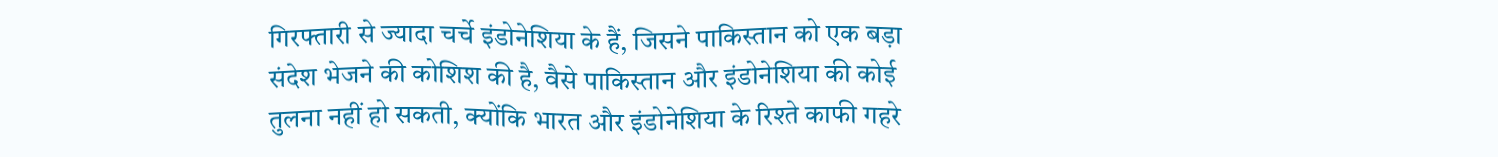गिरफ्तारी से ज्यादा चर्चे इंडोनेशिया के हैं, जिसने पाकिस्तान को एक बड़ा संदेश भेजने की कोशिश की है, वैसे पाकिस्तान और इंडोनेशिया की कोई तुलना नहीं हो सकती, क्योंकि भारत और इंडोनेशिया के रिश्ते काफी गहरे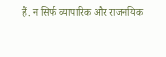हैं. न सिर्फ व्यापारिक और राजनयिक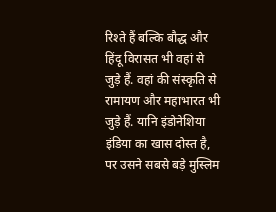रिश्ते हैं बल्कि बौद्ध और हिंदू विरासत भी वहां से जुड़े हैं. वहां की संस्कृति से रामायण और महाभारत भी जुड़े हैं. यानि इंडोनेशिया इंडिया का खास दोस्त है, पर उसने सबसे बड़े मुस्लिम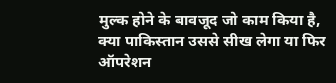मुल्क होने के बावजूद जो काम किया है, क्या पाकिस्तान उससे सीख लेगा या फिर ऑपरेशन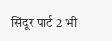सिंदूर पार्ट 2 भी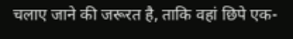चलाए जाने की जरूरत है, ताकि वहां छिपे एक-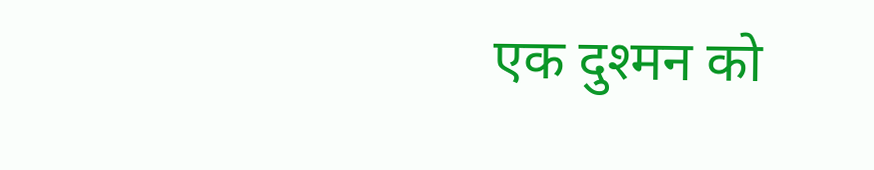एक दुश्मन को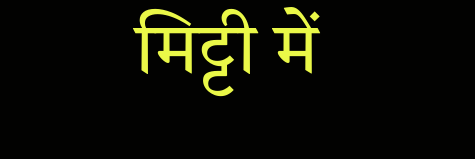मिट्टी में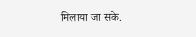मिलाया जा सके.